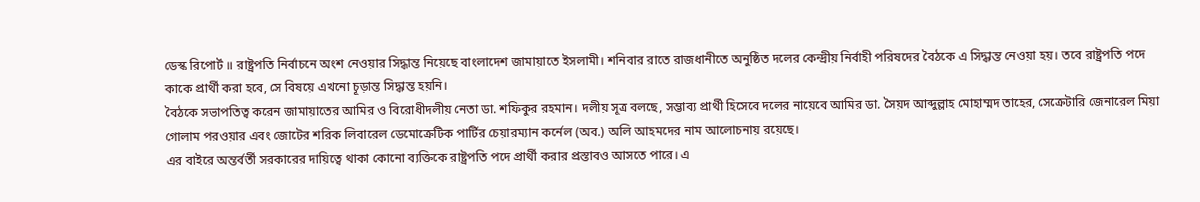ডেস্ক রিপোর্ট ॥ রাষ্ট্রপতি নির্বাচনে অংশ নেওয়ার সিদ্ধান্ত নিয়েছে বাংলাদেশ জামায়াতে ইসলামী। শনিবার রাতে রাজধানীতে অনুষ্ঠিত দলের কেন্দ্রীয় নির্বাহী পরিষদের বৈঠকে এ সিদ্ধান্ত নেওয়া হয়। তবে রাষ্ট্রপতি পদে কাকে প্রার্থী করা হবে, সে বিষয়ে এখনো চূড়ান্ত সিদ্ধান্ত হয়নি।
বৈঠকে সভাপতিত্ব করেন জামায়াতের আমির ও বিরোধীদলীয় নেতা ডা. শফিকুর রহমান। দলীয় সূত্র বলছে, সম্ভাব্য প্রার্থী হিসেবে দলের নায়েবে আমির ডা. সৈয়দ আব্দুল্লাহ মোহাম্মদ তাহের, সেক্রেটারি জেনারেল মিয়া গোলাম পরওয়ার এবং জোটের শরিক লিবারেল ডেমোক্রেটিক পার্টির চেয়ারম্যান কর্নেল (অব.) অলি আহমদের নাম আলোচনায় রয়েছে।
এর বাইরে অন্তর্বর্তী সরকারের দায়িত্বে থাকা কোনো ব্যক্তিকে রাষ্ট্রপতি পদে প্রার্থী করার প্রস্তাবও আসতে পারে। এ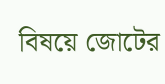বিষয়ে জোটের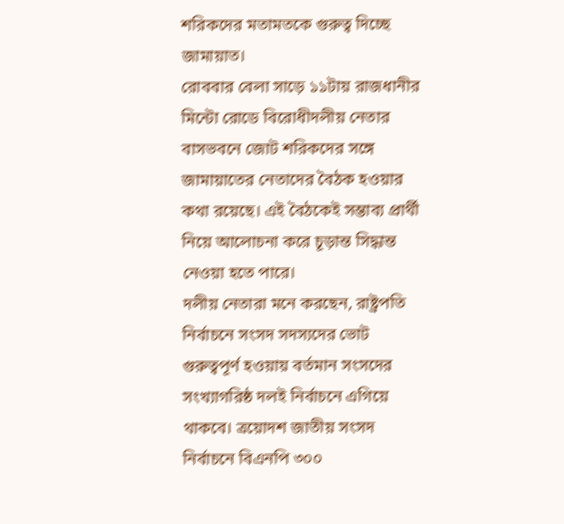শরিকদের মতামতকে গুরুত্ব দিচ্ছে জামায়াত।
রোববার বেলা সাড়ে ১১টায় রাজধানীর মিন্টো রোডে বিরোধীদলীয় নেতার বাসভবনে জোট শরিকদের সঙ্গে জামায়াতের নেতাদের বৈঠক হওয়ার কথা রয়েছে। এই বৈঠকেই সম্ভাব্য প্রার্থী নিয়ে আলোচনা করে চূড়ান্ত সিদ্ধান্ত নেওয়া হতে পারে।
দলীয় নেতারা মনে করছেন, রাষ্ট্রপতি নির্বাচনে সংসদ সদস্যদের ভোট গুরুত্বপূর্ণ হওয়ায় বর্তমান সংসদের সংখ্যাগরিষ্ঠ দলই নির্বাচনে এগিয়ে থাকবে। ত্রয়োদশ জাতীয় সংসদ নির্বাচনে বিএনপি ৩০০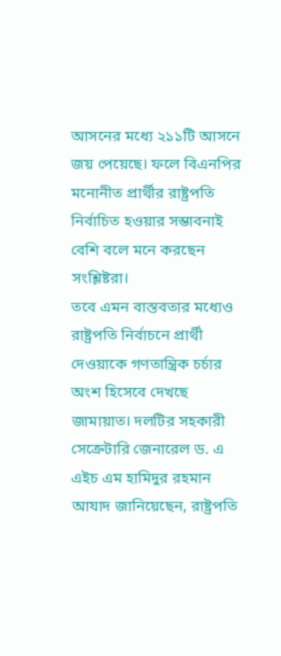আসনের মধ্যে ২১১টি আসনে জয় পেয়েছে। ফলে বিএনপির মনোনীত প্রার্থীর রাষ্ট্রপতি নির্বাচিত হওয়ার সম্ভাবনাই বেশি বলে মনে করছেন সংশ্লিষ্টরা।
তবে এমন বাস্তবতার মধ্যেও রাষ্ট্রপতি নির্বাচনে প্রার্থী দেওয়াকে গণতান্ত্রিক চর্চার অংশ হিসেবে দেখছে জামায়াত। দলটির সহকারী সেক্রেটারি জেনারেল ড. এ এইচ এম হামিদুর রহমান আযাদ জানিয়েছেন, রাষ্ট্রপতি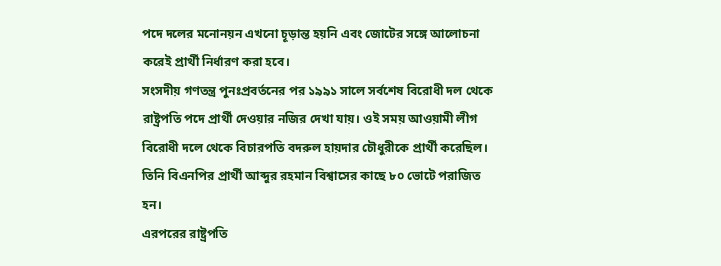পদে দলের মনোনয়ন এখনো চূড়ান্ত হয়নি এবং জোটের সঙ্গে আলোচনা করেই প্রার্থী নির্ধারণ করা হবে।
সংসদীয় গণতন্ত্র পুনঃপ্রবর্তনের পর ১৯৯১ সালে সর্বশেষ বিরোধী দল থেকে রাষ্ট্রপতি পদে প্রার্থী দেওয়ার নজির দেখা যায়। ওই সময় আওয়ামী লীগ বিরোধী দলে থেকে বিচারপতি বদরুল হায়দার চৌধুরীকে প্রার্থী করেছিল। তিনি বিএনপির প্রার্থী আব্দুর রহমান বিশ্বাসের কাছে ৮০ ভোটে পরাজিত হন।
এরপরের রাষ্ট্রপতি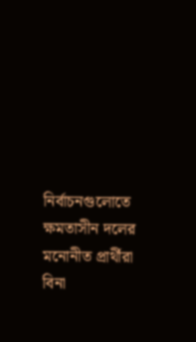নির্বাচনগুলোতে ক্ষমতাসীন দলের মনোনীত প্রার্থীরা বিনা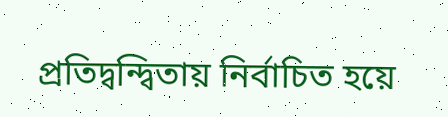প্রতিদ্বন্দ্বিতায় নির্বাচিত হয়ে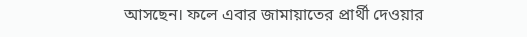আসছেন। ফলে এবার জামায়াতের প্রার্থী দেওয়ার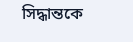সিদ্ধান্তকে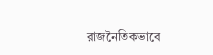রাজনৈতিকভাবে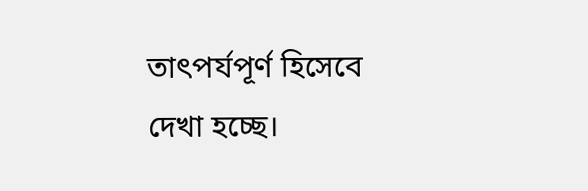তাৎপর্যপূর্ণ হিসেবে দেখা হচ্ছে।